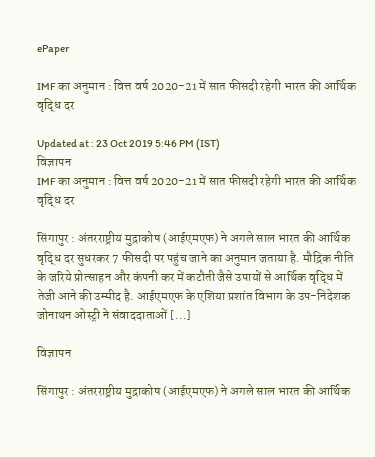ePaper

IMF का अनुमान : वित्त वर्ष 2020-21 में सात फीसदी रहेगी भारत की आर्थिक वृद्धि दर

Updated at : 23 Oct 2019 5:46 PM (IST)
विज्ञापन
IMF का अनुमान : वित्त वर्ष 2020-21 में सात फीसदी रहेगी भारत की आर्थिक वृद्धि दर

सिंगापुर : अंतरराष्ट्रीय मुद्राकोष (आईएमएफ) ने अगले साल भारत की आर्थिक वृद्धि दर सुधरकर 7 फीसदी पर पहुंच जाने का अनुमान जताया है. मौद्रिक नीति के जरिये प्रोत्साहन और कंपनी कर में कटौती जैसे उपायों से आर्थिक वृद्धि में तेजी आने की उम्मीद है. आईएमएफ के एशिया प्रशांत विभाग के उप-निदेशक जोनाथन ओस्ट्री ने संवाददाताओं […]

विज्ञापन

सिंगापुर : अंतरराष्ट्रीय मुद्राकोष (आईएमएफ) ने अगले साल भारत की आर्थिक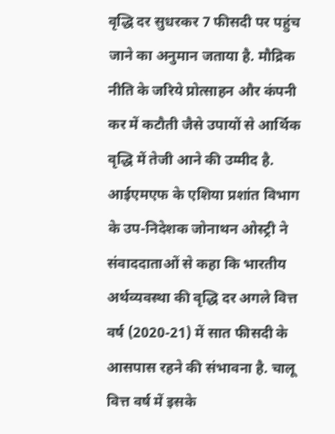वृद्धि दर सुधरकर 7 फीसदी पर पहुंच जाने का अनुमान जताया है. मौद्रिक नीति के जरिये प्रोत्साहन और कंपनी कर में कटौती जैसे उपायों से आर्थिक वृद्धि में तेजी आने की उम्मीद है. आईएमएफ के एशिया प्रशांत विभाग के उप-निदेशक जोनाथन ओस्ट्री ने संवाददाताओं से कहा कि भारतीय अर्थव्यवस्था की वृद्धि दर अगले वित्त वर्ष (2020-21) में सात फीसदी के आसपास रहने की संभावना है. चालू वित्त वर्ष में इसके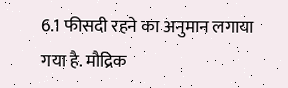6.1 फीसदी रहने का अनुमान लगाया गया है. मौद्रिक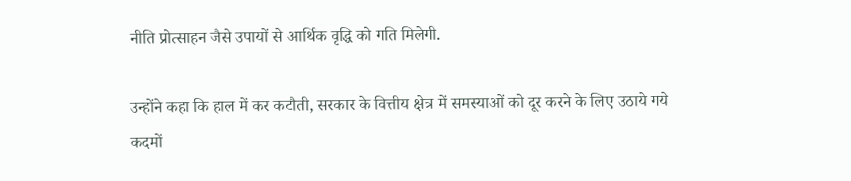नीति प्रोत्साहन जैसे उपायों से आर्थिक वृद्धि को गति मिलेगी.

उन्होंने कहा कि हाल में कर कटौती, सरकार के वित्तीय क्षेत्र में समस्याओं को दूर करने के लिए उठाये गये कदमों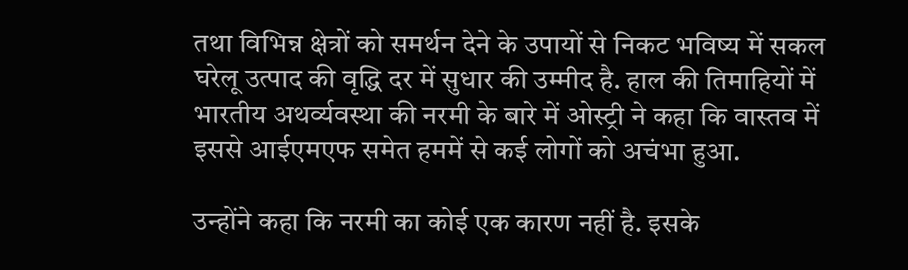तथा विभिन्न क्षेत्रों को समर्थन देने के उपायों से निकट भविष्य में सकल घरेलू उत्पाद की वृद्धि दर में सुधार की उम्मीद है. हाल की तिमाहियों में भारतीय अथर्व्यवस्था की नरमी के बारे में ओस्ट्री ने कहा कि वास्तव में इससे आईएमएफ समेत हममें से कई लोगों को अचंभा हुआ.

उन्होंने कहा कि नरमी का कोई एक कारण नहीं है. इसके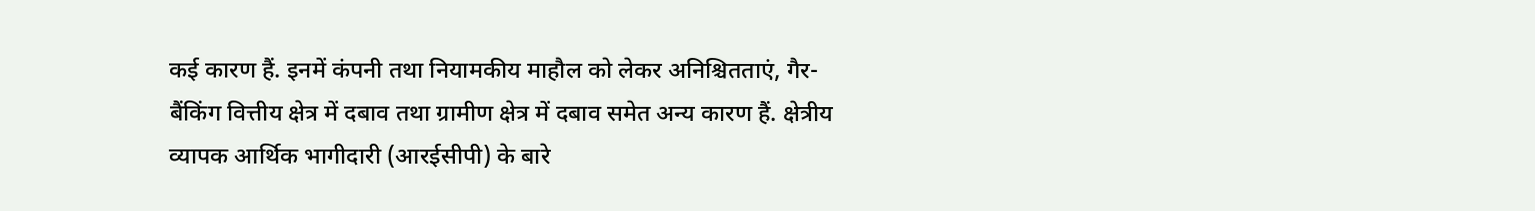कई कारण हैं. इनमें कंपनी तथा नियामकीय माहौल को लेकर अनिश्चितताएं, गैर-बैंकिंग वित्तीय क्षेत्र में दबाव तथा ग्रामीण क्षेत्र में दबाव समेत अन्य कारण हैं. क्षेत्रीय व्यापक आर्थिक भागीदारी (आरईसीपी) के बारे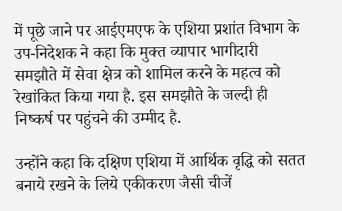में पूछे जाने पर आईएमएफ के एशिया प्रशांत विभाग के उप-निदेशक ने कहा कि मुक्त व्यापार भागीदारी समझौते में सेवा क्षेत्र को शामिल करने के महत्व को रेखांकित किया गया है. इस समझौते के जल्दी ही निष्कर्ष पर पहुंचने की उम्मीद है.

उन्होंने कहा कि दक्षिण एशिया में आर्थिक वृद्धि को सतत बनाये रखने के लिये एकीकरण जैसी चीजें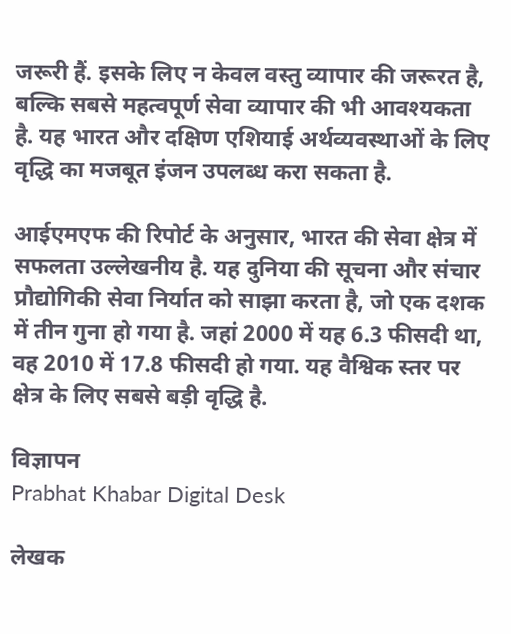जरूरी हैं. इसके लिए न केवल वस्तु व्यापार की जरूरत है, बल्कि सबसे महत्वपूर्ण सेवा व्यापार की भी आवश्यकता है. यह भारत और दक्षिण एशियाई अर्थव्यवस्थाओं के लिए वृद्धि का मजबूत इंजन उपलब्ध करा सकता है.

आईएमएफ की रिपोर्ट के अनुसार, भारत की सेवा क्षेत्र में सफलता उल्लेखनीय है. यह दुनिया की सूचना और संचार प्रौद्योगिकी सेवा निर्यात को साझा करता है, जो एक दशक में तीन गुना हो गया है. जहां 2000 में यह 6.3 फीसदी था, वह 2010 में 17.8 फीसदी हो गया. यह वैश्विक स्तर पर क्षेत्र के लिए सबसे बड़ी वृद्धि है.

विज्ञापन
Prabhat Khabar Digital Desk

लेखक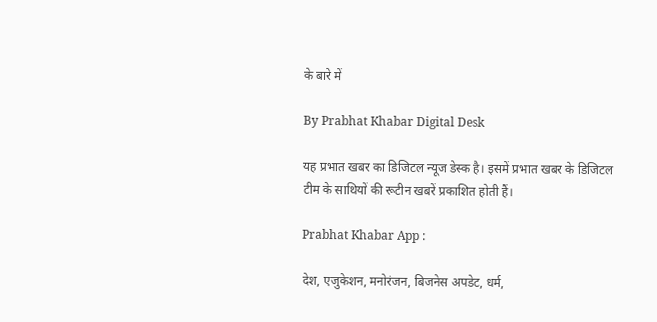के बारे में

By Prabhat Khabar Digital Desk

यह प्रभात खबर का डिजिटल न्यूज डेस्क है। इसमें प्रभात खबर के डिजिटल टीम के साथियों की रूटीन खबरें प्रकाशित होती हैं।

Prabhat Khabar App :

देश, एजुकेशन, मनोरंजन, बिजनेस अपडेट, धर्म,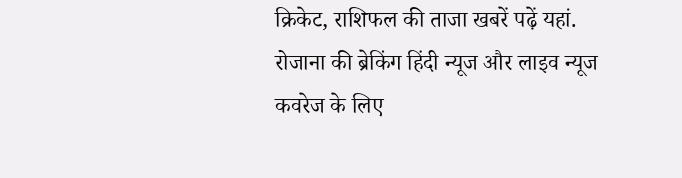क्रिकेट, राशिफल की ताजा खबरें पढ़ें यहां. रोजाना की ब्रेकिंग हिंदी न्यूज और लाइव न्यूज कवरेज के लिए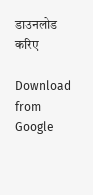डाउनलोड करिए

Download from Google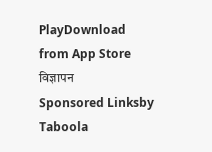PlayDownload from App Store
विज्ञापन
Sponsored Linksby Taboola